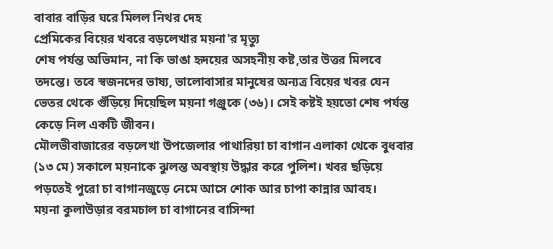বাবার বাড়ির ঘরে মিলল নিথর দেহ
প্রেমিকের বিয়ের খবরে বড়লেখার ময়না'র মৃত্যু
শেষ পর্যন্ত অভিমান, না কি ভাঙা হৃদয়ের অসহনীয় কষ্ট,তার উত্তর মিলবে তদন্তে। তবে স্বজনদের ভাষ্য, ভালোবাসার মানুষের অন্যত্র বিয়ের খবর যেন ভেতর থেকে গুঁড়িয়ে দিয়েছিল ময়না গঞ্জুকে (৩৬)। সেই কষ্টই হয়তো শেষ পর্যন্ত কেড়ে নিল একটি জীবন।
মৌলভীবাজারের বড়লেখা উপজেলার পাথারিয়া চা বাগান এলাকা থেকে বুধবার (১৩ মে) সকালে ময়নাকে ঝুলন্ত অবস্থায় উদ্ধার করে পুলিশ। খবর ছড়িয়ে পড়তেই পুরো চা বাগানজুড়ে নেমে আসে শোক আর চাপা কান্নার আবহ।
ময়না কুলাউড়ার বরমচাল চা বাগানের বাসিন্দা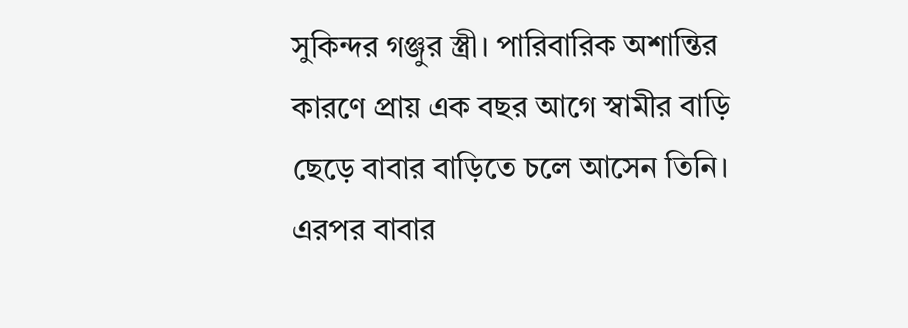সুকিন্দর গঞ্জুর স্ত্রী। পারিবারিক অশান্তির কারণে প্রায় এক বছর আগে স্বামীর বাড়ি ছেড়ে বাবার বাড়িতে চলে আসেন তিনি। এরপর বাবার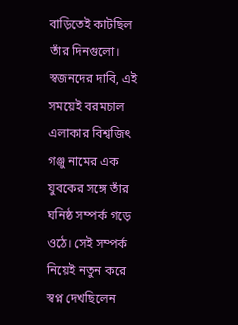বাড়িতেই কাটছিল তাঁর দিনগুলো।
স্বজনদের দাবি, এই সময়েই বরমচাল এলাকার বিশ্বজিৎ গঞ্জু নামের এক যুবকের সঙ্গে তাঁর ঘনিষ্ঠ সম্পর্ক গড়ে ওঠে। সেই সম্পর্ক নিয়েই নতুন করে স্বপ্ন দেখছিলেন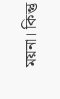ময়না। কিন্তু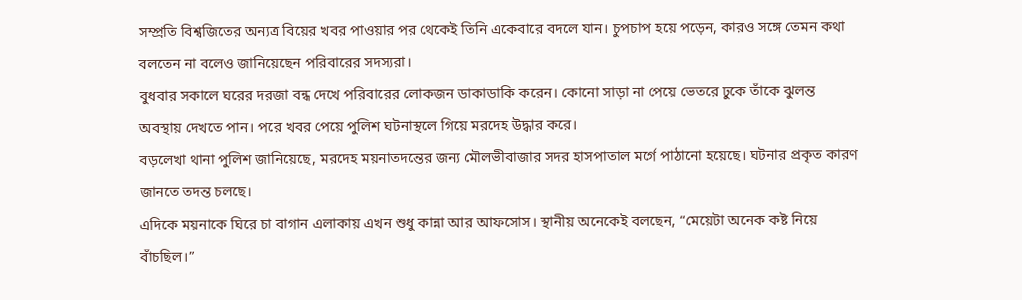সম্প্রতি বিশ্বজিতের অন্যত্র বিয়ের খবর পাওয়ার পর থেকেই তিনি একেবারে বদলে যান। চুপচাপ হয়ে পড়েন, কারও সঙ্গে তেমন কথা বলতেন না বলেও জানিয়েছেন পরিবারের সদস্যরা।
বুধবার সকালে ঘরের দরজা বন্ধ দেখে পরিবারের লোকজন ডাকাডাকি করেন। কোনো সাড়া না পেয়ে ভেতরে ঢুকে তাঁকে ঝুলন্ত অবস্থায় দেখতে পান। পরে খবর পেয়ে পুলিশ ঘটনাস্থলে গিয়ে মরদেহ উদ্ধার করে।
বড়লেখা থানা পুলিশ জানিয়েছে, মরদেহ ময়নাতদন্তের জন্য মৌলভীবাজার সদর হাসপাতাল মর্গে পাঠানো হয়েছে। ঘটনার প্রকৃত কারণ জানতে তদন্ত চলছে।
এদিকে ময়নাকে ঘিরে চা বাগান এলাকায় এখন শুধু কান্না আর আফসোস। স্থানীয় অনেকেই বলছেন, “মেয়েটা অনেক কষ্ট নিয়ে বাঁচছিল।”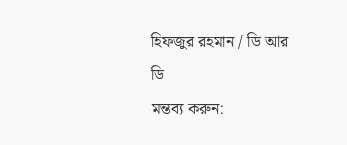হিফজুর রহমান / ডি আর ডি
মন্তব্য করুন: